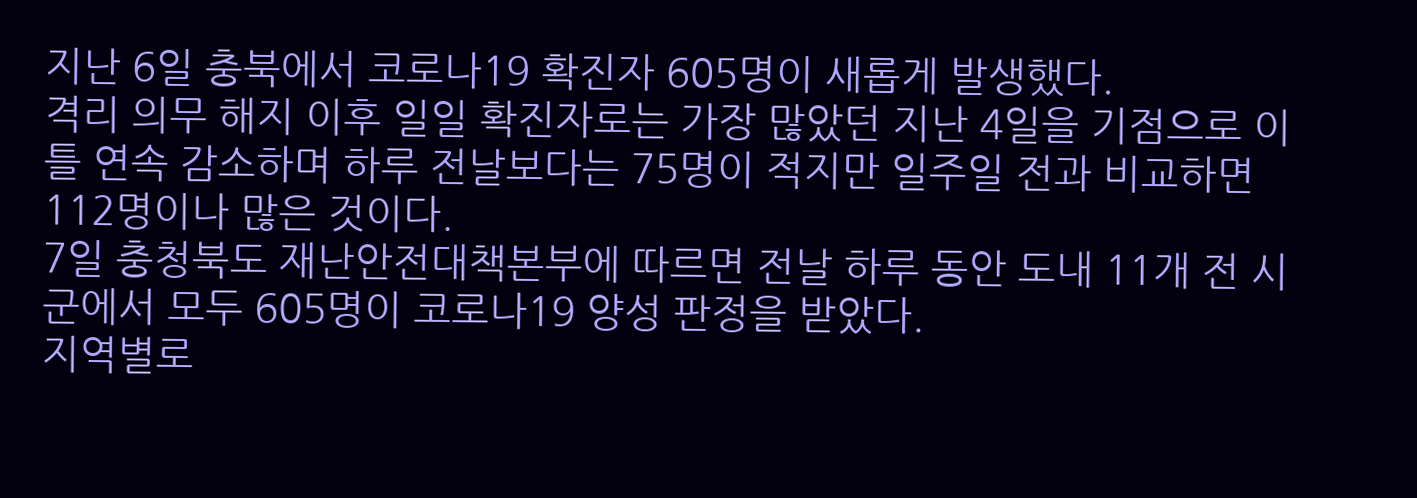지난 6일 충북에서 코로나19 확진자 605명이 새롭게 발생했다.
격리 의무 해지 이후 일일 확진자로는 가장 많았던 지난 4일을 기점으로 이틀 연속 감소하며 하루 전날보다는 75명이 적지만 일주일 전과 비교하면 112명이나 많은 것이다.
7일 충청북도 재난안전대책본부에 따르면 전날 하루 동안 도내 11개 전 시군에서 모두 605명이 코로나19 양성 판정을 받았다.
지역별로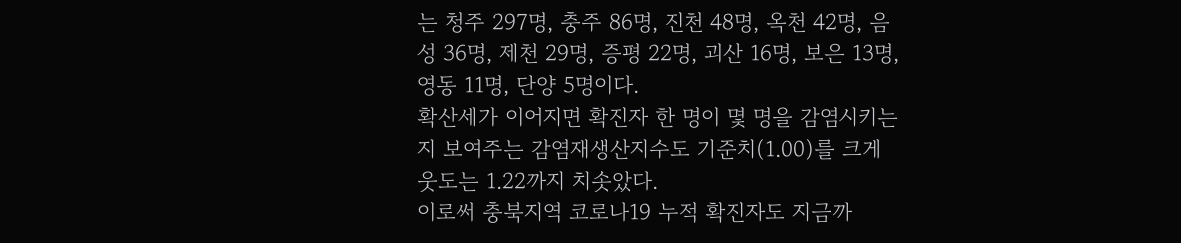는 청주 297명, 충주 86명, 진천 48명, 옥천 42명, 음성 36명, 제천 29명, 증평 22명, 괴산 16명, 보은 13명, 영동 11명, 단양 5명이다.
확산세가 이어지면 확진자 한 명이 몇 명을 감염시키는지 보여주는 감염재생산지수도 기준치(1.00)를 크게 웃도는 1.22까지 치솟았다.
이로써 충북지역 코로나19 누적 확진자도 지금까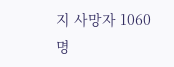지 사망자 1060명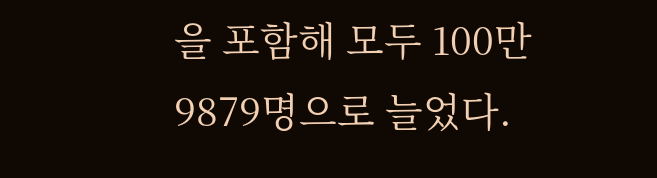을 포함해 모두 100만 9879명으로 늘었다.